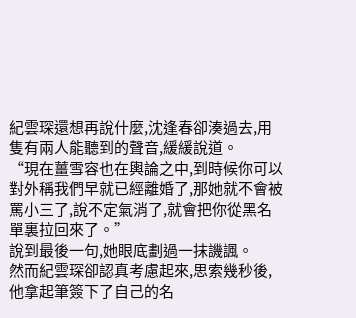紀雲琛還想再說什麼,沈逢春卻湊過去,用隻有兩人能聽到的聲音,緩緩說道。
“現在薑雪容也在輿論之中,到時候你可以對外稱我們早就已經離婚了,那她就不會被罵小三了,說不定氣消了,就會把你從黑名單裏拉回來了。”
說到最後一句,她眼底劃過一抹譏諷。
然而紀雲琛卻認真考慮起來,思索幾秒後,他拿起筆簽下了自己的名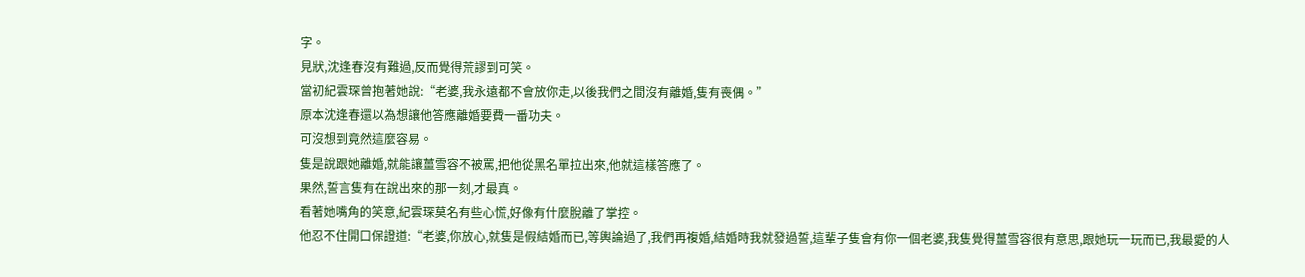字。
見狀,沈逢春沒有難過,反而覺得荒謬到可笑。
當初紀雲琛曾抱著她說:“老婆,我永遠都不會放你走,以後我們之間沒有離婚,隻有喪偶。”
原本沈逢春還以為想讓他答應離婚要費一番功夫。
可沒想到竟然這麼容易。
隻是說跟她離婚,就能讓薑雪容不被罵,把他從黑名單拉出來,他就這樣答應了。
果然,誓言隻有在說出來的那一刻,才最真。
看著她嘴角的笑意,紀雲琛莫名有些心慌,好像有什麼脫離了掌控。
他忍不住開口保證道:“老婆,你放心,就隻是假結婚而已,等輿論過了,我們再複婚,結婚時我就發過誓,這輩子隻會有你一個老婆,我隻覺得薑雪容很有意思,跟她玩一玩而已,我最愛的人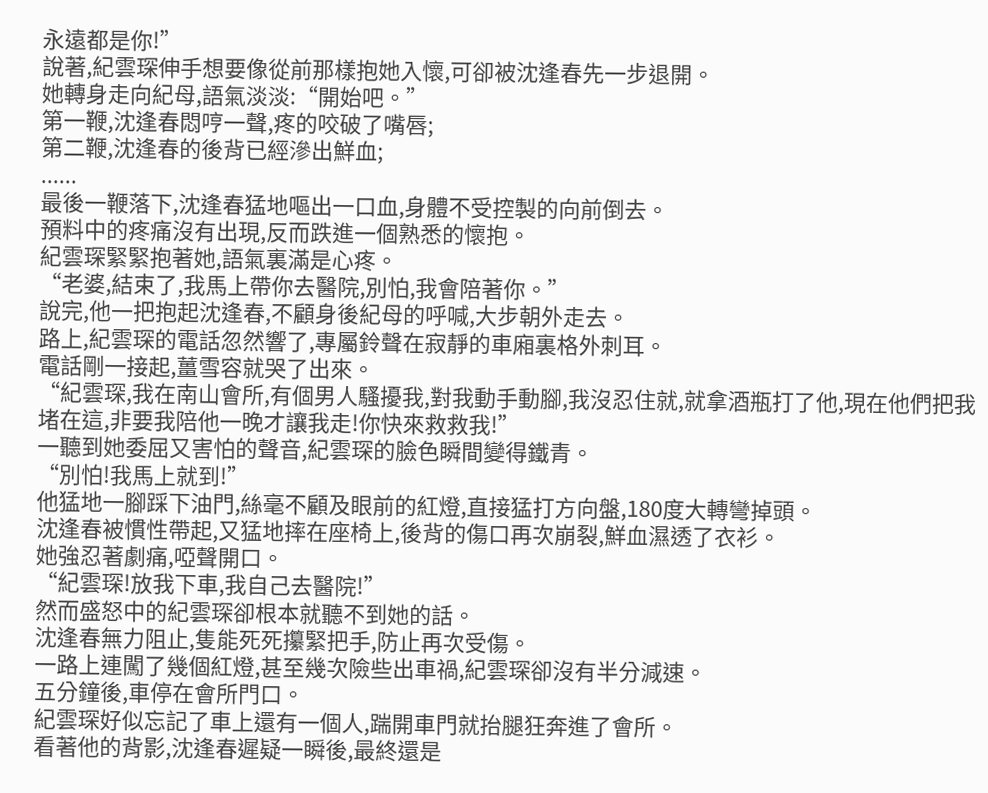永遠都是你!”
說著,紀雲琛伸手想要像從前那樣抱她入懷,可卻被沈逢春先一步退開。
她轉身走向紀母,語氣淡淡:“開始吧。”
第一鞭,沈逢春悶哼一聲,疼的咬破了嘴唇;
第二鞭,沈逢春的後背已經滲出鮮血;
......
最後一鞭落下,沈逢春猛地嘔出一口血,身體不受控製的向前倒去。
預料中的疼痛沒有出現,反而跌進一個熟悉的懷抱。
紀雲琛緊緊抱著她,語氣裏滿是心疼。
“老婆,結束了,我馬上帶你去醫院,別怕,我會陪著你。”
說完,他一把抱起沈逢春,不顧身後紀母的呼喊,大步朝外走去。
路上,紀雲琛的電話忽然響了,專屬鈴聲在寂靜的車廂裏格外刺耳。
電話剛一接起,薑雪容就哭了出來。
“紀雲琛,我在南山會所,有個男人騷擾我,對我動手動腳,我沒忍住就,就拿酒瓶打了他,現在他們把我堵在這,非要我陪他一晚才讓我走!你快來救救我!”
一聽到她委屈又害怕的聲音,紀雲琛的臉色瞬間變得鐵青。
“別怕!我馬上就到!”
他猛地一腳踩下油門,絲毫不顧及眼前的紅燈,直接猛打方向盤,180度大轉彎掉頭。
沈逢春被慣性帶起,又猛地摔在座椅上,後背的傷口再次崩裂,鮮血濕透了衣衫。
她強忍著劇痛,啞聲開口。
“紀雲琛!放我下車,我自己去醫院!”
然而盛怒中的紀雲琛卻根本就聽不到她的話。
沈逢春無力阻止,隻能死死攥緊把手,防止再次受傷。
一路上連闖了幾個紅燈,甚至幾次險些出車禍,紀雲琛卻沒有半分減速。
五分鐘後,車停在會所門口。
紀雲琛好似忘記了車上還有一個人,踹開車門就抬腿狂奔進了會所。
看著他的背影,沈逢春遲疑一瞬後,最終還是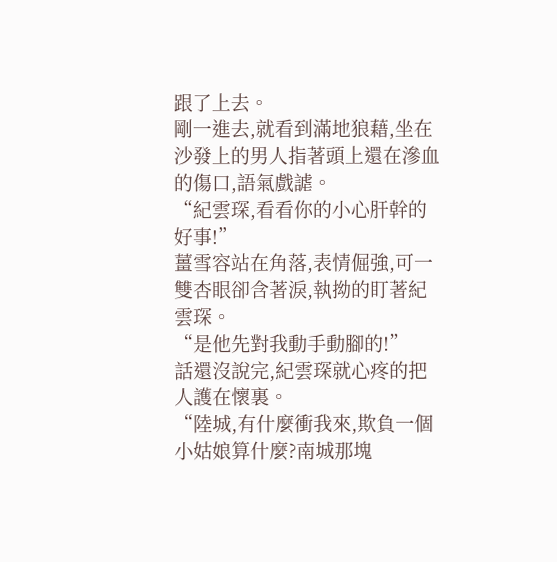跟了上去。
剛一進去,就看到滿地狼藉,坐在沙發上的男人指著頭上還在滲血的傷口,語氣戲謔。
“紀雲琛,看看你的小心肝幹的好事!”
薑雪容站在角落,表情倔強,可一雙杏眼卻含著淚,執拗的盯著紀雲琛。
“是他先對我動手動腳的!”
話還沒說完,紀雲琛就心疼的把人護在懷裏。
“陸城,有什麼衝我來,欺負一個小姑娘算什麼?南城那塊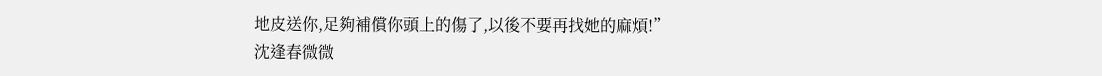地皮送你,足夠補償你頭上的傷了,以後不要再找她的麻煩!”
沈逢春微微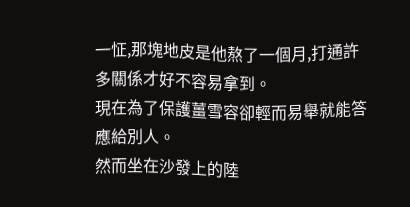一怔,那塊地皮是他熬了一個月,打通許多關係才好不容易拿到。
現在為了保護薑雪容卻輕而易舉就能答應給別人。
然而坐在沙發上的陸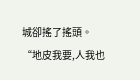城卻搖了搖頭。
“地皮我要,人我也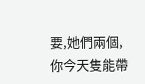要,她們兩個,你今天隻能帶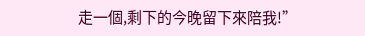走一個,剩下的今晚留下來陪我!”